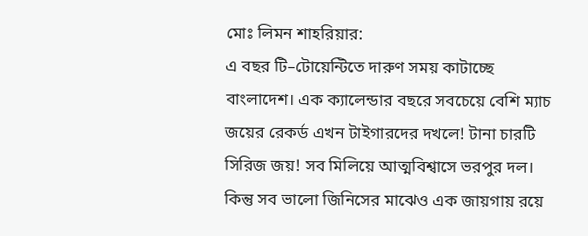মোঃ লিমন শাহরিয়ার:
এ বছর টি–টোয়েন্টিতে দারুণ সময় কাটাচ্ছে বাংলাদেশ। এক ক্যালেন্ডার বছরে সবচেয়ে বেশি ম্যাচ জয়ের রেকর্ড এখন টাইগারদের দখলে! টানা চারটি সিরিজ জয়! সব মিলিয়ে আত্মবিশ্বাসে ভরপুর দল।
কিন্তু সব ভালো জিনিসের মাঝেও এক জায়গায় রয়ে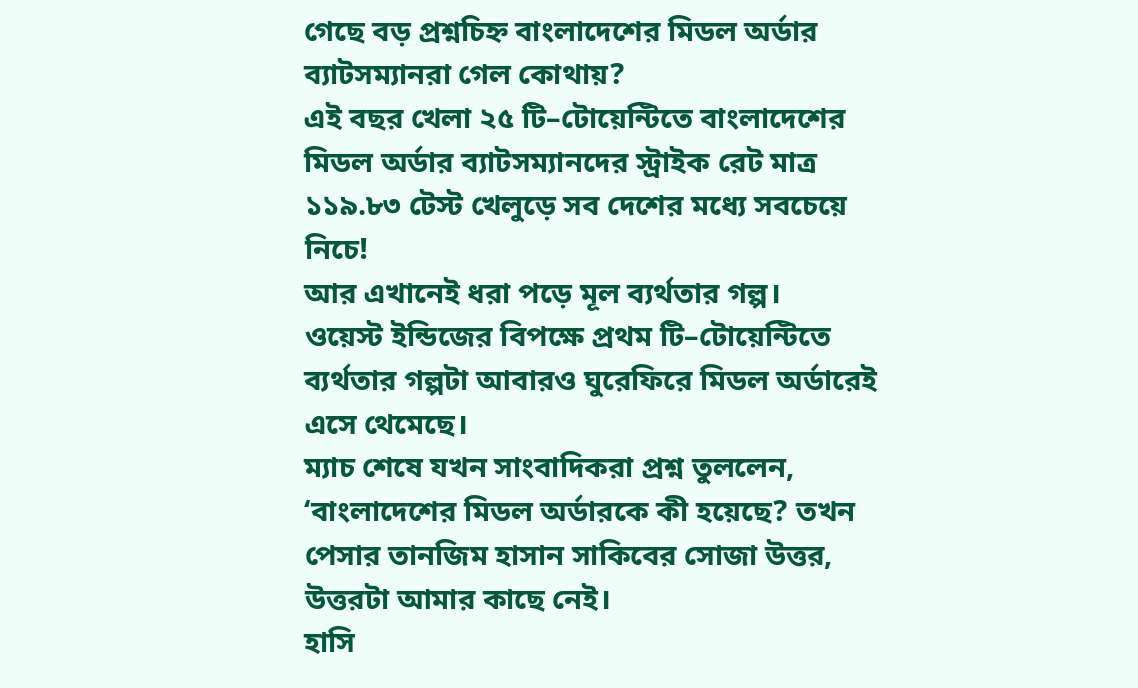গেছে বড় প্রশ্নচিহ্ন বাংলাদেশের মিডল অর্ডার ব্যাটসম্যানরা গেল কোথায়?
এই বছর খেলা ২৫ টি–টোয়েন্টিতে বাংলাদেশের মিডল অর্ডার ব্যাটসম্যানদের স্ট্রাইক রেট মাত্র ১১৯.৮৩ টেস্ট খেলুড়ে সব দেশের মধ্যে সবচেয়ে নিচে!
আর এখানেই ধরা পড়ে মূল ব্যর্থতার গল্প।
ওয়েস্ট ইন্ডিজের বিপক্ষে প্রথম টি–টোয়েন্টিতে ব্যর্থতার গল্পটা আবারও ঘুরেফিরে মিডল অর্ডারেই এসে থেমেছে।
ম্যাচ শেষে যখন সাংবাদিকরা প্রশ্ন তুললেন, ‘বাংলাদেশের মিডল অর্ডারকে কী হয়েছে? তখন পেসার তানজিম হাসান সাকিবের সোজা উত্তর,
উত্তরটা আমার কাছে নেই।
হাসি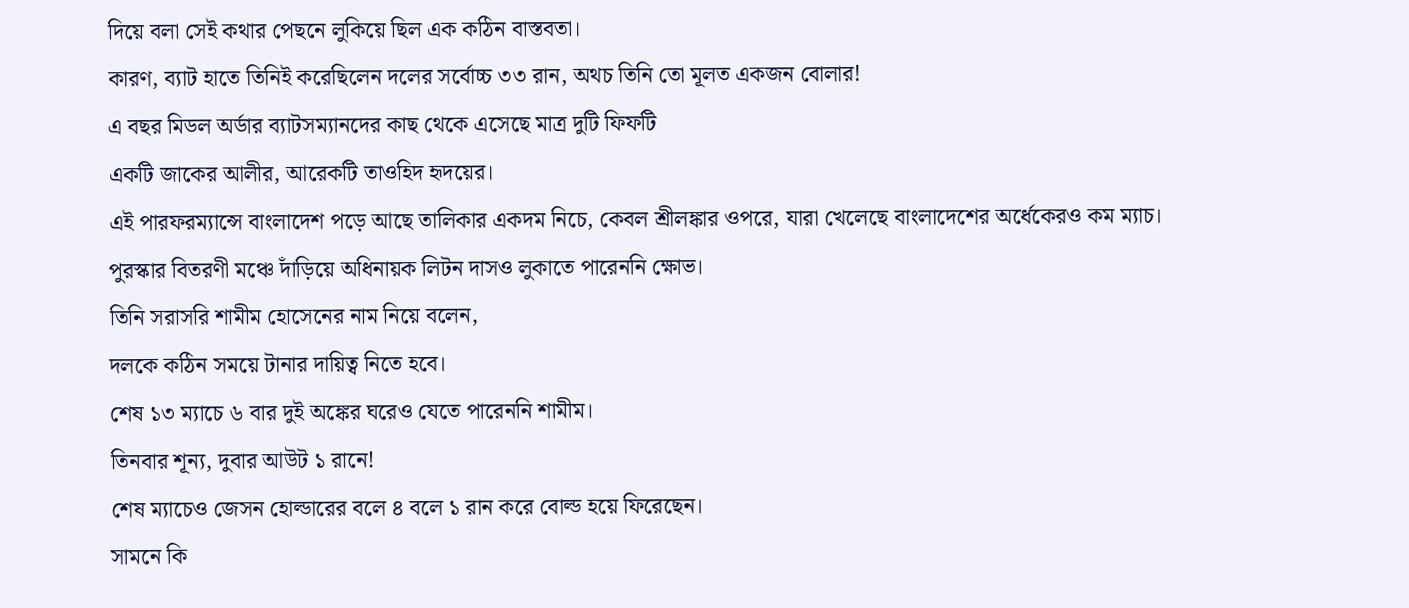দিয়ে বলা সেই কথার পেছনে লুকিয়ে ছিল এক কঠিন বাস্তবতা।
কারণ, ব্যাট হাতে তিনিই করেছিলেন দলের সর্বোচ্চ ৩৩ রান, অথচ তিনি তো মূলত একজন বোলার!
এ বছর মিডল অর্ডার ব্যাটসম্যানদের কাছ থেকে এসেছে মাত্র দুটি ফিফটি
একটি জাকের আলীর, আরেকটি তাওহিদ হৃদয়ের।
এই পারফরম্যান্সে বাংলাদেশ পড়ে আছে তালিকার একদম নিচে, কেবল শ্রীলঙ্কার ওপরে, যারা খেলেছে বাংলাদেশের অর্ধেকেরও কম ম্যাচ।
পুরস্কার বিতরণী মঞ্চে দাঁড়িয়ে অধিনায়ক লিটন দাসও লুকাতে পারেননি ক্ষোভ।
তিনি সরাসরি শামীম হোসেনের নাম নিয়ে বলেন,
দলকে কঠিন সময়ে টানার দায়িত্ব নিতে হবে।
শেষ ১৩ ম্যাচে ৬ বার দুই অঙ্কের ঘরেও যেতে পারেননি শামীম।
তিনবার শূন্য, দুবার আউট ১ রানে!
শেষ ম্যাচেও জেসন হোল্ডারের বলে ৪ বলে ১ রান করে বোল্ড হয়ে ফিরেছেন।
সামনে কি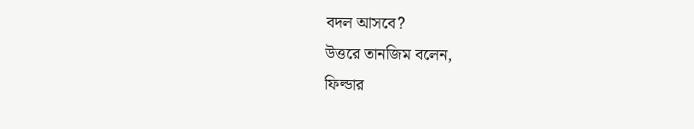বদল আসবে?
উত্তরে তানজিম বলেন,
ফিল্ডার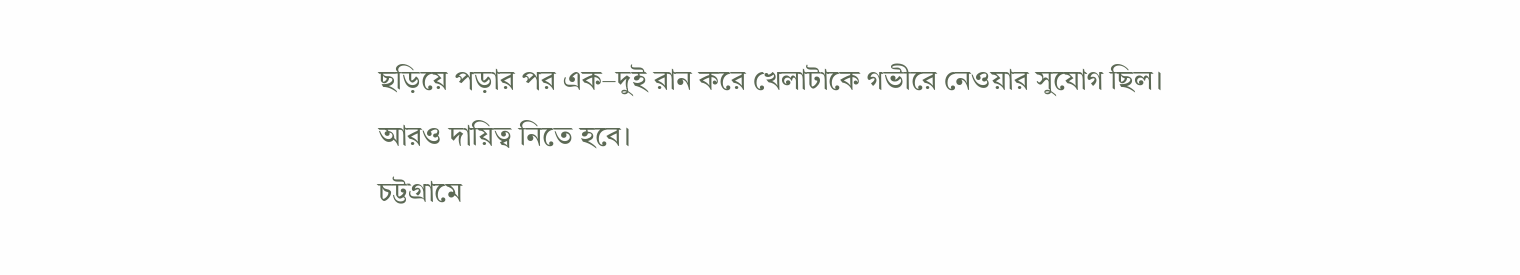ছড়িয়ে পড়ার পর এক–দুই রান করে খেলাটাকে গভীরে নেওয়ার সুযোগ ছিল।
আরও দায়িত্ব নিতে হবে।
চট্টগ্রামে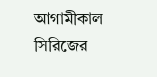আগামীকাল সিরিজের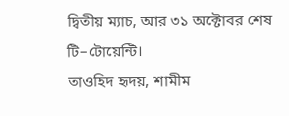দ্বিতীয় ম্যাচ, আর ৩১ অক্টোবর শেষ টি–টোয়েন্টি।
তাওহিদ হৃদয়, শামীম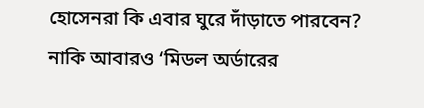হোসেনরা কি এবার ঘুরে দাঁড়াতে পারবেন?
নাকি আবারও ‘মিডল অর্ডারের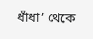ধাঁধা’ থেকে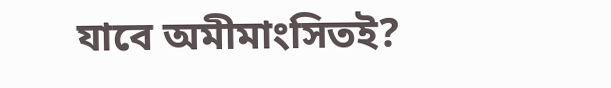যাবে অমীমাংসিতই?